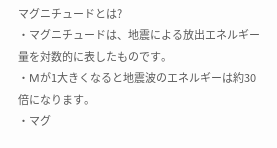マグニチュードとは?
・マグニチュードは、地震による放出エネルギー量を対数的に表したものです。
・Mが1大きくなると地震波のエネルギーは約30倍になります。
・マグ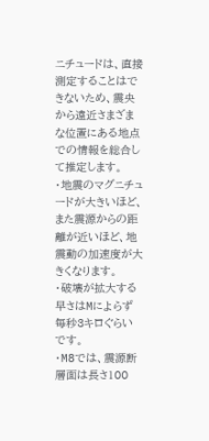ニチュードは、直接測定することはできないため、震央から遠近さまざまな位置にある地点での情報を総合して推定します。
・地震のマグニチュードが大きいほど、また震源からの距離が近いほど、地震動の加速度が大きくなります。
・破壊が拡大する早さはMによらず毎秒3キロぐらいです。
・M8では、震源断層面は長さ100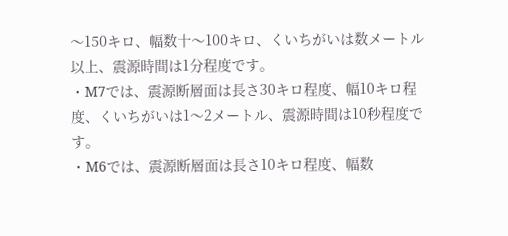〜150キロ、幅数十〜100キロ、くいちがいは数メートル以上、震源時間は1分程度です。
・M7では、震源断層面は長さ30キロ程度、幅10キロ程度、くいちがいは1〜2メートル、震源時間は10秒程度です。
・M6では、震源断層面は長さ10キロ程度、幅数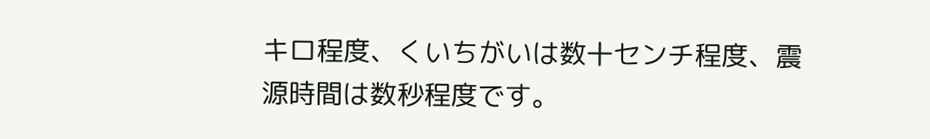キロ程度、くいちがいは数十センチ程度、震源時間は数秒程度です。